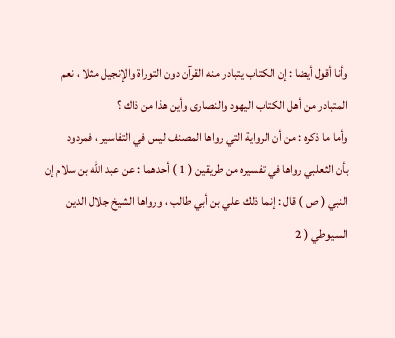وأنا أقول أيضا : إن الكتاب يتبادر منه القرآن دون التوراة والإنجيل مثلا ، نعم
المتبادر من أهل الكتاب اليهود والنصارى وأين هذا من ذاك ؟
وأما ما ذكره : من أن الرواية التي رواها المصنف ليس في التفاسير ، فمردود
بأن الثعلبي رواها في تفسيره من طريقين ( 1 ) أحدهما : عن عبد الله بن سلام إن
النبي ( ص ) قال : إنما ذلك علي بن أبي طالب ، ورواها الشيخ جلال الدين
السيوطي ( 2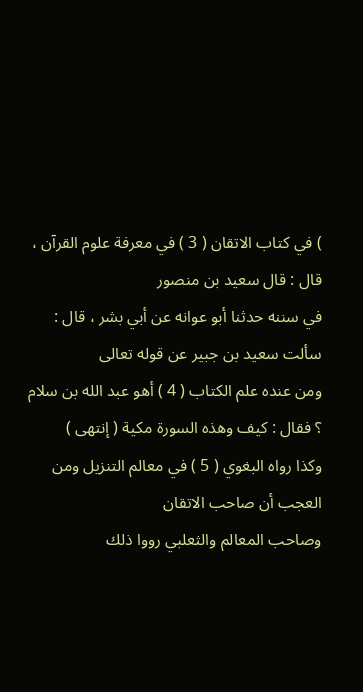) في كتاب الاتقان ( 3 ) في معرفة علوم القرآن ، قال : قال سعيد بن منصور
في سننه حدثنا أبو عوانه عن أبي بشر ، قال : سألت سعيد بن جبير عن قوله تعالى
ومن عنده علم الكتاب ( 4 ) أهو عبد الله بن سلام ؟ فقال : كيف وهذه السورة مكية ( إنتهى )
وكذا رواه البغوي ( 5 ) في معالم التنزيل ومن العجب أن صاحب الاتقان
وصاحب المعالم والثعلبي رووا ذلك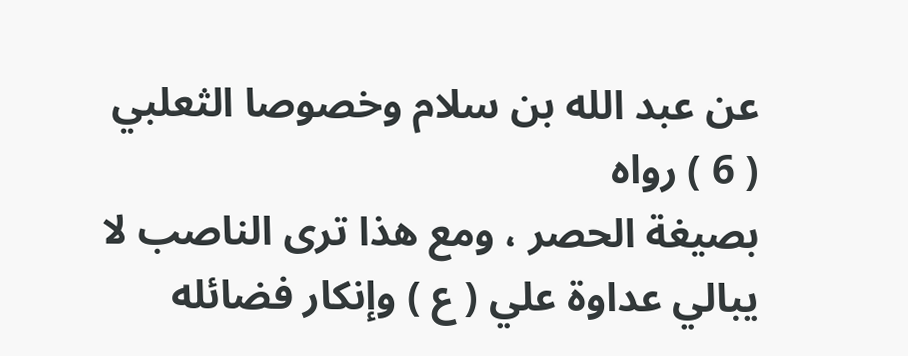عن عبد الله بن سلام وخصوصا الثعلبي ( 6 ) رواه
بصيغة الحصر ، ومع هذا ترى الناصب لا يبالي عداوة علي ( ع ) وإنكار فضائله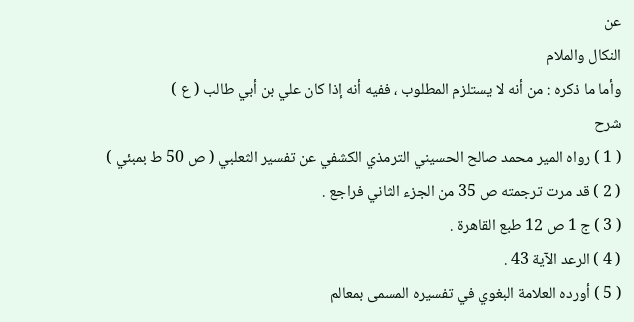عن
النكال والملام
وأما ما ذكره : من أنه لا يستلزم المطلوب ، ففيه أنه إذا كان علي بن أبي طالب ( ع )
شرح
( 1 ) رواه المير محمد صالح الحسيني الترمذي الكشفي عن تفسير الثعلبي ( ص 50 ط بمبئي )
( 2 ) قد مرت ترجمته ص 35 من الجزء الثاني فراجع .
( 3 ) ج 1 ص 12 طبع القاهرة .
( 4 ) الرعد الآية 43 .
( 5 ) أورده العلامة البغوي في تفسيره المسمى بمعالم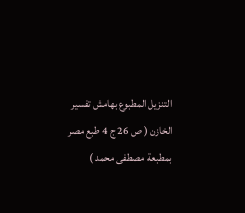التنزيل المطبوع بهامش تفسير
الخازن ( ص 26 ج 4 طبع مصر بمطبعة مصطفى محمد )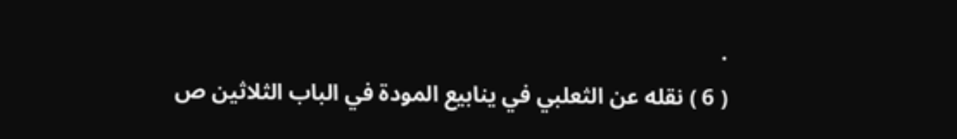.
( 6 ) نقله عن الثعلبي في ينابيع المودة في الباب الثلاثين ص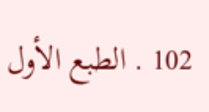102 . الطبع الأول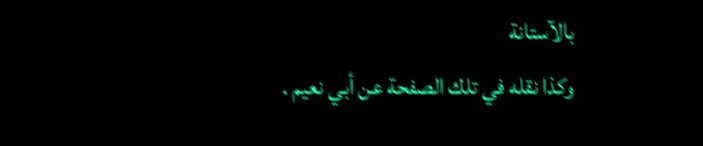بالآستانة
وكذا نقله في تلك الصفحة عن أبي نعيم .